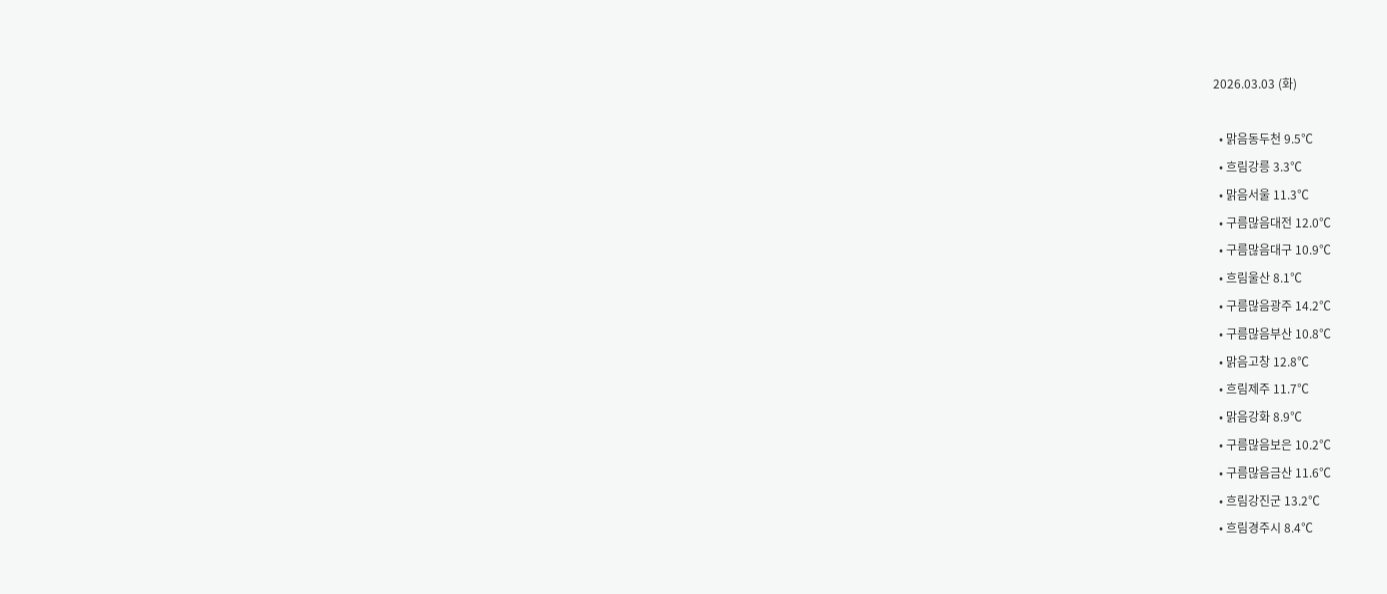2026.03.03 (화)

  • 맑음동두천 9.5℃
  • 흐림강릉 3.3℃
  • 맑음서울 11.3℃
  • 구름많음대전 12.0℃
  • 구름많음대구 10.9℃
  • 흐림울산 8.1℃
  • 구름많음광주 14.2℃
  • 구름많음부산 10.8℃
  • 맑음고창 12.8℃
  • 흐림제주 11.7℃
  • 맑음강화 8.9℃
  • 구름많음보은 10.2℃
  • 구름많음금산 11.6℃
  • 흐림강진군 13.2℃
  • 흐림경주시 8.4℃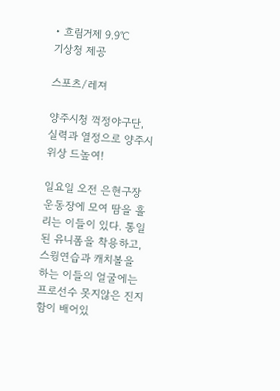• 흐림거제 9.9℃
기상청 제공

스포츠/레져

양주시청 꺽정야구단, 실력과 열정으로 양주시 위상 드높여!

일요일 오전 은현구장 운동장에 모여 땀을 흘리는 이들이 있다. 통일된 유니폼을 착용하고, 스윙연습과 캐치볼을 하는 이들의 얼굴에는 프로선수 못지않은 진지함이 배어있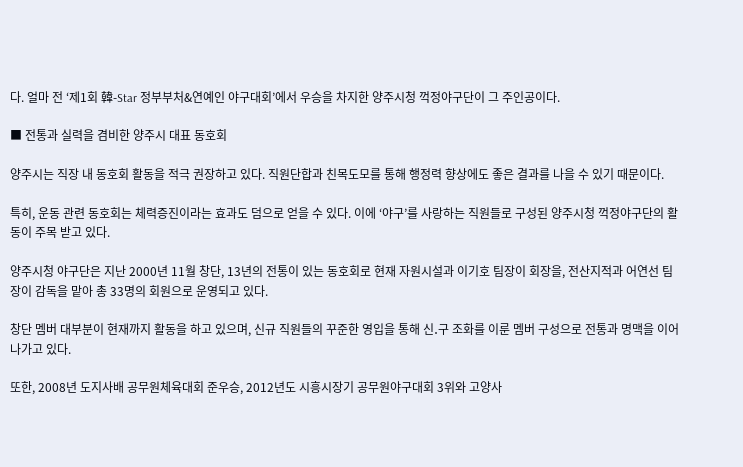다. 얼마 전 ‘제1회 韓-Star 정부부처&연예인 야구대회’에서 우승을 차지한 양주시청 꺽정야구단이 그 주인공이다.

■ 전통과 실력을 겸비한 양주시 대표 동호회

양주시는 직장 내 동호회 활동을 적극 권장하고 있다. 직원단합과 친목도모를 통해 행정력 향상에도 좋은 결과를 나을 수 있기 때문이다.

특히, 운동 관련 동호회는 체력증진이라는 효과도 덤으로 얻을 수 있다. 이에 ‘야구’를 사랑하는 직원들로 구성된 양주시청 꺽정야구단의 활동이 주목 받고 있다.

양주시청 야구단은 지난 2000년 11월 창단, 13년의 전통이 있는 동호회로 현재 자원시설과 이기호 팀장이 회장을, 전산지적과 어연선 팀장이 감독을 맡아 총 33명의 회원으로 운영되고 있다.

창단 멤버 대부분이 현재까지 활동을 하고 있으며, 신규 직원들의 꾸준한 영입을 통해 신․구 조화를 이룬 멤버 구성으로 전통과 명맥을 이어나가고 있다.

또한, 2008년 도지사배 공무원체육대회 준우승, 2012년도 시흥시장기 공무원야구대회 3위와 고양사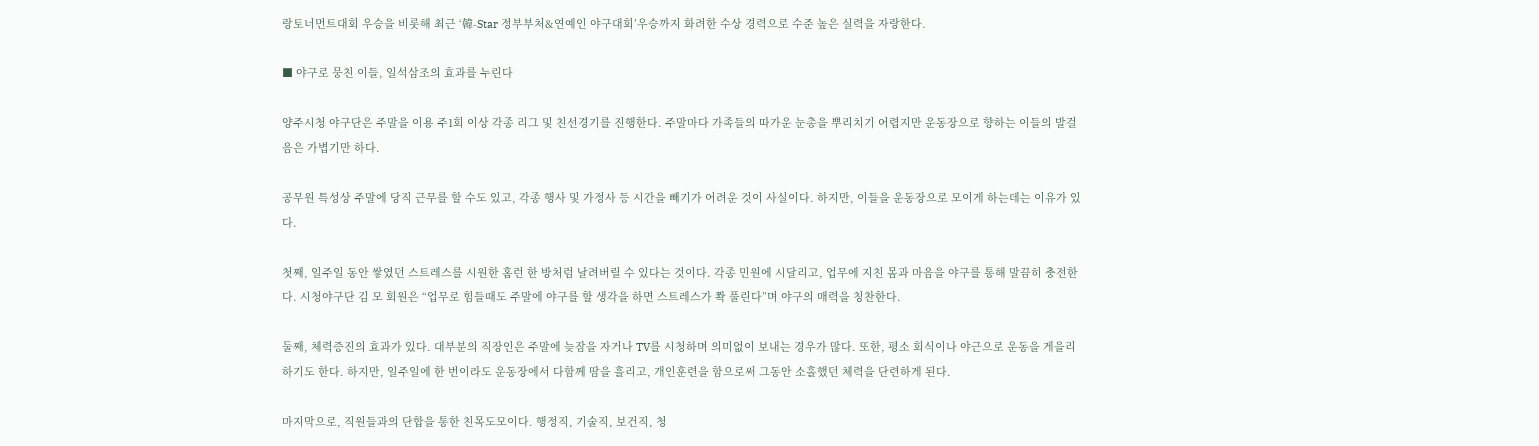랑토너먼트대회 우승을 비롯해 최근 ‘韓-Star 정부부처&연예인 야구대회’우승까지 화려한 수상 경력으로 수준 높은 실력을 자랑한다.

■ 야구로 뭉친 이들, 일석삼조의 효과를 누린다

양주시청 야구단은 주말을 이용 주1회 이상 각종 리그 및 친선경기를 진행한다. 주말마다 가족들의 따가운 눈총을 뿌리치기 어렵지만 운동장으로 향하는 이들의 발걸음은 가볍기만 하다.

공무원 특성상 주말에 당직 근무를 할 수도 있고, 각종 행사 및 가정사 등 시간을 빼기가 어려운 것이 사실이다. 하지만, 이들을 운동장으로 모이게 하는데는 이유가 있다.

첫째, 일주일 동안 쌓였던 스트레스를 시원한 홈런 한 방처럼 날려버릴 수 있다는 것이다. 각종 민원에 시달리고, 업무에 지친 몸과 마음을 야구를 통해 말끔히 충전한다. 시청야구단 김 모 회원은 “업무로 힘들때도 주말에 야구를 할 생각을 하면 스트레스가 쫙 풀린다”며 야구의 매력을 칭찬한다.

둘째, 체력증진의 효과가 있다. 대부분의 직장인은 주말에 늦잠을 자거나 TV를 시청하며 의미없이 보내는 경우가 많다. 또한, 평소 회식이나 야근으로 운동을 게을리 하기도 한다. 하지만, 일주일에 한 번이라도 운동장에서 다함께 땀을 흘리고, 개인훈련을 함으로써 그동안 소홀했던 체력을 단련하게 된다.

마지막으로, 직원들과의 단합을 통한 친목도모이다. 행정직, 기술직, 보건직, 청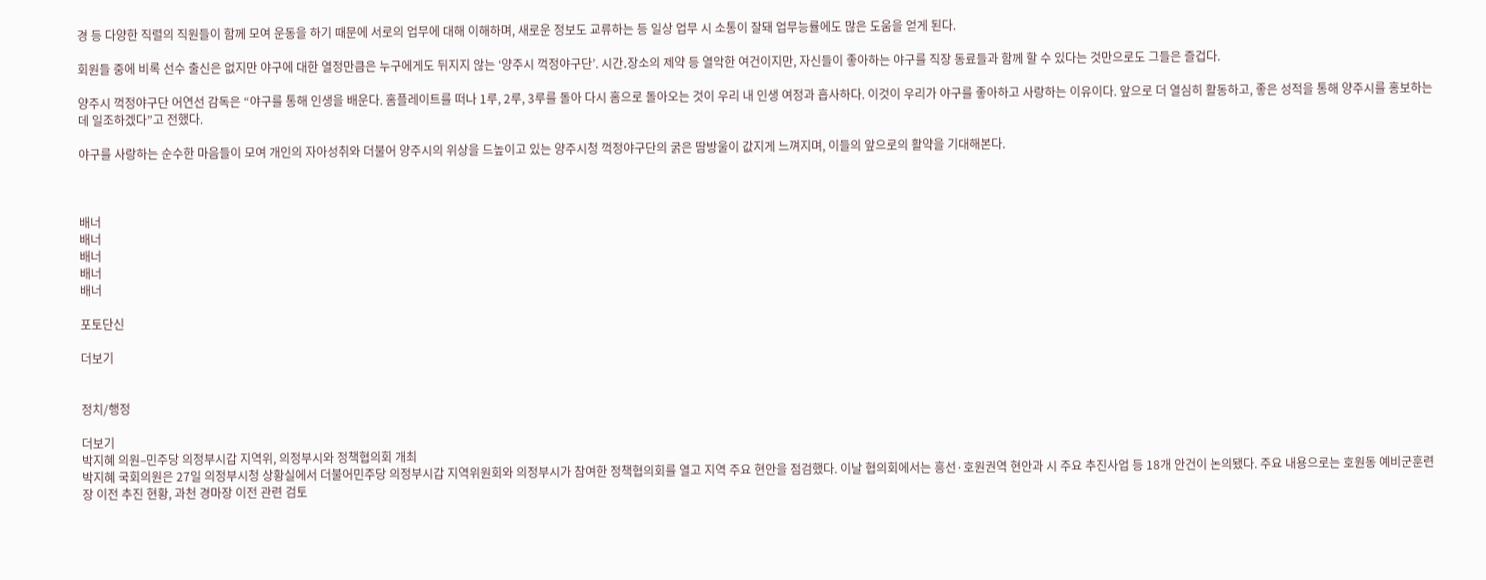경 등 다양한 직렬의 직원들이 함께 모여 운동을 하기 때문에 서로의 업무에 대해 이해하며, 새로운 정보도 교류하는 등 일상 업무 시 소통이 잘돼 업무능률에도 많은 도움을 얻게 된다.

회원들 중에 비록 선수 출신은 없지만 야구에 대한 열정만큼은 누구에게도 뒤지지 않는 ‘양주시 꺽정야구단’. 시간․장소의 제약 등 열악한 여건이지만, 자신들이 좋아하는 야구를 직장 동료들과 함께 할 수 있다는 것만으로도 그들은 즐겁다.

양주시 꺽정야구단 어연선 감독은 “야구를 통해 인생을 배운다. 홈플레이트를 떠나 1루, 2루, 3루를 돌아 다시 홈으로 돌아오는 것이 우리 내 인생 여정과 흡사하다. 이것이 우리가 야구를 좋아하고 사랑하는 이유이다. 앞으로 더 열심히 활동하고, 좋은 성적을 통해 양주시를 홍보하는데 일조하겠다”고 전했다.

야구를 사랑하는 순수한 마음들이 모여 개인의 자아성취와 더불어 양주시의 위상을 드높이고 있는 양주시청 꺽정야구단의 굵은 땀방울이 값지게 느껴지며, 이들의 앞으로의 활약을 기대해본다.



배너
배너
배너
배너
배너

포토단신

더보기


정치/행정

더보기
박지혜 의원–민주당 의정부시갑 지역위, 의정부시와 정책협의회 개최
박지혜 국회의원은 27일 의정부시청 상황실에서 더불어민주당 의정부시갑 지역위원회와 의정부시가 참여한 정책협의회를 열고 지역 주요 현안을 점검했다. 이날 협의회에서는 흥선·호원권역 현안과 시 주요 추진사업 등 18개 안건이 논의됐다. 주요 내용으로는 호원동 예비군훈련장 이전 추진 현황, 과천 경마장 이전 관련 검토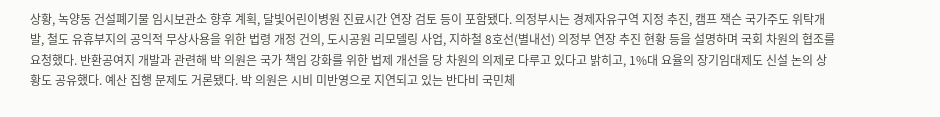상황, 녹양동 건설폐기물 임시보관소 향후 계획, 달빛어린이병원 진료시간 연장 검토 등이 포함됐다. 의정부시는 경제자유구역 지정 추진, 캠프 잭슨 국가주도 위탁개발, 철도 유휴부지의 공익적 무상사용을 위한 법령 개정 건의, 도시공원 리모델링 사업, 지하철 8호선(별내선) 의정부 연장 추진 현황 등을 설명하며 국회 차원의 협조를 요청했다. 반환공여지 개발과 관련해 박 의원은 국가 책임 강화를 위한 법제 개선을 당 차원의 의제로 다루고 있다고 밝히고, 1%대 요율의 장기임대제도 신설 논의 상황도 공유했다. 예산 집행 문제도 거론됐다. 박 의원은 시비 미반영으로 지연되고 있는 반다비 국민체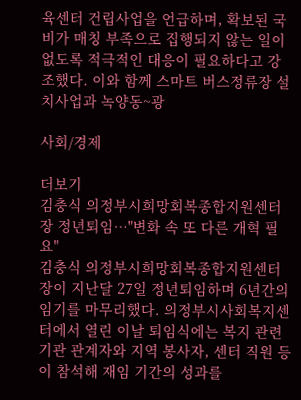육센터 건립사업을 언급하며, 확보된 국비가 매칭 부족으로 집행되지 않는 일이 없도록 적극적인 대응이 필요하다고 강조했다. 이와 함께 스마트 버스정류장 설치사업과 녹양동~광

사회/경제

더보기
김충식 의정부시희망회복종합지원센터장 정년퇴임…"변화 속 또 다른 개혁 필요"
김충식 의정부시희망회복종합지원센터장이 지난달 27일 정년퇴임하며 6년간의 임기를 마무리했다. 의정부시사회복지센터에서 열린 이날 퇴임식에는 복지 관련 기관 관계자와 지역 봉사자, 센터 직원 등이 참석해 재임 기간의 성과를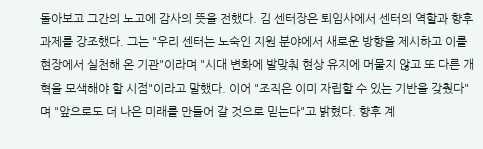돌아보고 그간의 노고에 감사의 뜻을 전했다. 김 센터장은 퇴임사에서 센터의 역할과 향후 과제를 강조했다. 그는 "우리 센터는 노숙인 지원 분야에서 새로운 방향을 제시하고 이를 현장에서 실천해 온 기관"이라며 "시대 변화에 발맞춰 현상 유지에 머물지 않고 또 다른 개혁을 모색해야 할 시점"이라고 말했다. 이어 "조직은 이미 자립할 수 있는 기반을 갖췄다"며 "앞으로도 더 나은 미래를 만들어 갈 것으로 믿는다"고 밝혔다. 향후 계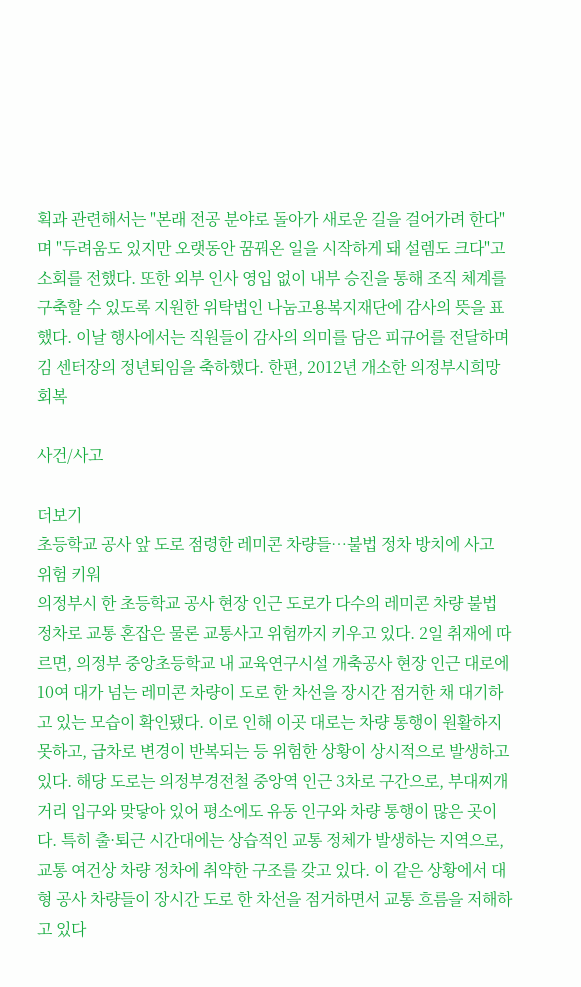획과 관련해서는 "본래 전공 분야로 돌아가 새로운 길을 걸어가려 한다"며 "두려움도 있지만 오랫동안 꿈꿔온 일을 시작하게 돼 설렘도 크다"고 소회를 전했다. 또한 외부 인사 영입 없이 내부 승진을 통해 조직 체계를 구축할 수 있도록 지원한 위탁법인 나눔고용복지재단에 감사의 뜻을 표했다. 이날 행사에서는 직원들이 감사의 의미를 담은 피규어를 전달하며 김 센터장의 정년퇴임을 축하했다. 한편, 2012년 개소한 의정부시희망회복

사건/사고

더보기
초등학교 공사 앞 도로 점령한 레미콘 차량들…불법 정차 방치에 사고 위험 키워
의정부시 한 초등학교 공사 현장 인근 도로가 다수의 레미콘 차량 불법 정차로 교통 혼잡은 물론 교통사고 위험까지 키우고 있다. 2일 취재에 따르면, 의정부 중앙초등학교 내 교육연구시설 개축공사 현장 인근 대로에 10여 대가 넘는 레미콘 차량이 도로 한 차선을 장시간 점거한 채 대기하고 있는 모습이 확인됐다. 이로 인해 이곳 대로는 차량 통행이 원활하지 못하고, 급차로 변경이 반복되는 등 위험한 상황이 상시적으로 발생하고 있다. 해당 도로는 의정부경전철 중앙역 인근 3차로 구간으로, 부대찌개거리 입구와 맞닿아 있어 평소에도 유동 인구와 차량 통행이 많은 곳이다. 특히 출·퇴근 시간대에는 상습적인 교통 정체가 발생하는 지역으로, 교통 여건상 차량 정차에 취약한 구조를 갖고 있다. 이 같은 상황에서 대형 공사 차량들이 장시간 도로 한 차선을 점거하면서 교통 흐름을 저해하고 있다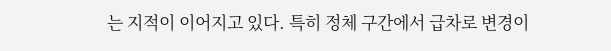는 지적이 이어지고 있다. 특히 정체 구간에서 급차로 변경이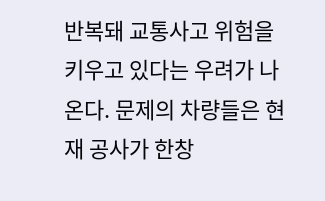반복돼 교통사고 위험을 키우고 있다는 우려가 나온다. 문제의 차량들은 현재 공사가 한창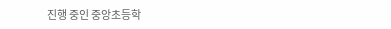진행 중인 중앙초등학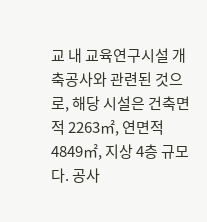교 내 교육연구시설 개축공사와 관련된 것으로, 해당 시설은 건축면적 2263㎡, 연면적 4849㎡, 지상 4층 규모다. 공사